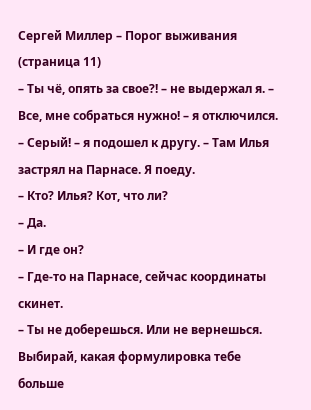Сергей Миллер – Порог выживания (страница 11)
– Ты чё, опять за свое?! – не выдержал я. – Все, мне собраться нужно! – я отключился.
– Серый! – я подошел к другу. – Там Илья застрял на Парнасе. Я поеду.
– Кто? Илья? Кот, что ли?
– Да.
– И где он?
– Где-то на Парнасе, сейчас координаты скинет.
– Ты не доберешься. Или не вернешься. Выбирай, какая формулировка тебе больше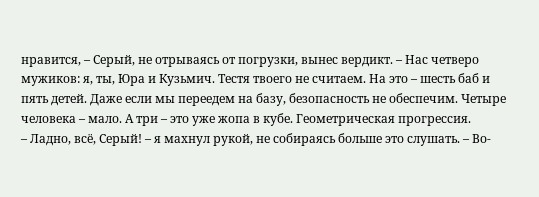нравится, – Серый, не отрываясь от погрузки, вынес вердикт. – Нас четверо мужиков: я, ты, Юра и Кузьмич. Тестя твоего не считаем. На это – шесть баб и пять детей. Даже если мы переедем на базу, безопасность не обеспечим. Четыре человека – мало. А три – это уже жопа в кубе. Геометрическая прогрессия.
– Ладно, всё, Серый! – я махнул рукой, не собираясь больше это слушать. – Во-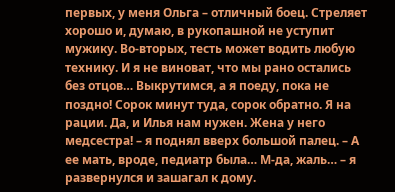первых, у меня Ольга – отличный боец. Стреляет хорошо и, думаю, в рукопашной не уступит мужику. Во-вторых, тесть может водить любую технику. И я не виноват, что мы рано остались без отцов… Выкрутимся, а я поеду, пока не поздно! Сорок минут туда, сорок обратно. Я на рации. Да, и Илья нам нужен. Жена у него медсестра! – я поднял вверх большой палец. – А ее мать, вроде, педиатр была… М-да, жаль… – я развернулся и зашагал к дому.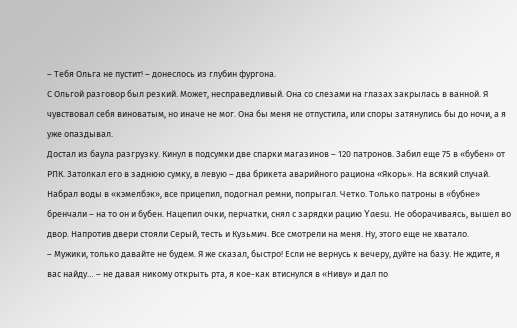– Тебя Ольга не пустит! – донеслось из глубин фургона.
С Ольгой разговор был резкий. Может, несправедливый. Она со слезами на глазах закрылась в ванной. Я чувствовал себя виноватым, но иначе не мог. Она бы меня не отпустила, или споры затянулись бы до ночи, а я уже опаздывал.
Достал из баула разгрузку. Кинул в подсумки две спарки магазинов – 120 патронов. Забил еще 75 в «бубен» от РПК. Затолкал его в заднюю сумку, в левую – два брикета аварийного рациона «Якорь». На всякий случай. Набрал воды в «кэмелбэк», все прицепил, подогнал ремни, попрыгал. Четко. Только патроны в «бубне» бренчали – на то он и бубен. Нацепил очки, перчатки, снял с зарядки рацию Yaesu. Не оборачиваясь, вышел во двор. Напротив двери стояли Серый, тесть и Кузьмич. Все смотрели на меня. Ну, этого еще не хватало.
– Мужики, только давайте не будем. Я же сказал, быстро! Если не вернусь к вечеру, дуйте на базу. Не ждите, я вас найду… – не давая никому открыть рта, я кое-как втиснулся в «Ниву» и дал по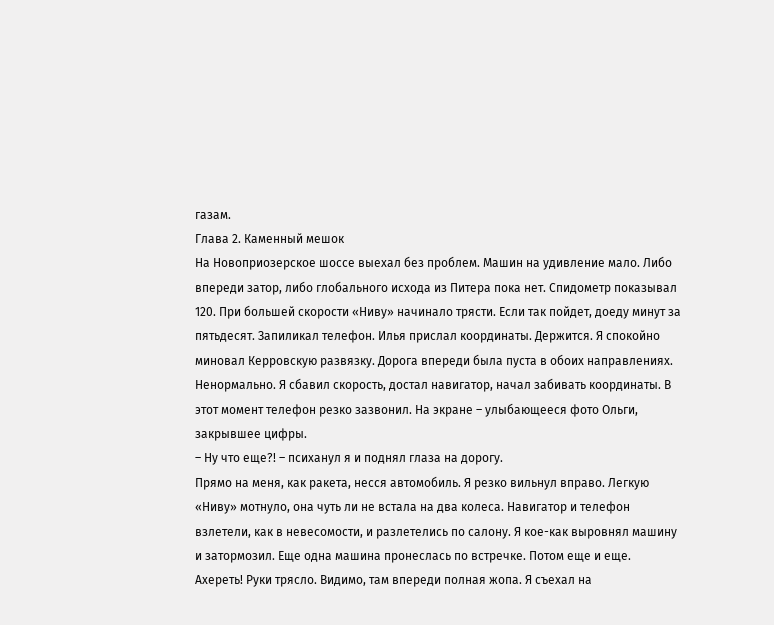газам.
Глава 2. Каменный мешок
На Новоприозерское шоссе выехал без проблем. Машин на удивление мало. Либо впереди затор, либо глобального исхода из Питера пока нет. Спидометр показывал 120. При большей скорости «Ниву» начинало трясти. Если так пойдет, доеду минут за пятьдесят. Запиликал телефон. Илья прислал координаты. Держится. Я спокойно миновал Керровскую развязку. Дорога впереди была пуста в обоих направлениях. Ненормально. Я сбавил скорость, достал навигатор, начал забивать координаты. В этот момент телефон резко зазвонил. На экране – улыбающееся фото Ольги, закрывшее цифры.
– Ну что еще?! – психанул я и поднял глаза на дорогу.
Прямо на меня, как ракета, несся автомобиль. Я резко вильнул вправо. Легкую «Ниву» мотнуло, она чуть ли не встала на два колеса. Навигатор и телефон взлетели, как в невесомости, и разлетелись по салону. Я кое-как выровнял машину и затормозил. Еще одна машина пронеслась по встречке. Потом еще и еще.
Ахереть! Руки трясло. Видимо, там впереди полная жопа. Я съехал на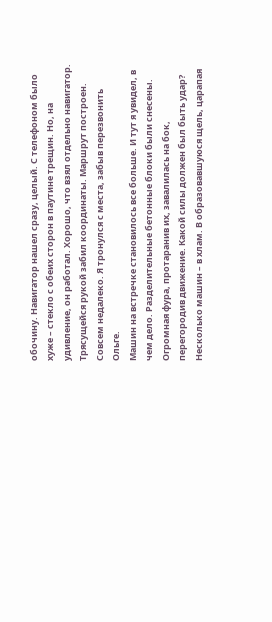обочину. Навигатор нашел сразу, целый. С телефоном было хуже – стекло с обеих сторон в паутине трещин. Но, на удивление, он работал. Хорошо, что взял отдельно навигатор. Трясущейся рукой забил координаты. Маршрут построен. Совсем недалеко. Я тронулся с места, забыв перезвонить Ольге.
Машин на встречке становилось все больше. И тут я увидел, в чем дело. Разделительные бетонные блоки были снесены. Огромная фура, протаранив их, завалилась на бок, перегородив движение. Какой силы должен был быть удар? Несколько машин – в хлам. В образовавшуюся щель, царапая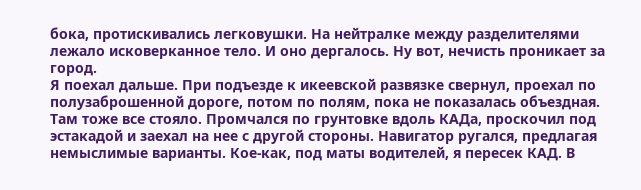бока, протискивались легковушки. На нейтралке между разделителями лежало исковерканное тело. И оно дергалось. Ну вот, нечисть проникает за город.
Я поехал дальше. При подъезде к икеевской развязке свернул, проехал по полузаброшенной дороге, потом по полям, пока не показалась объездная. Там тоже все стояло. Промчался по грунтовке вдоль КАДа, проскочил под эстакадой и заехал на нее с другой стороны. Навигатор ругался, предлагая немыслимые варианты. Кое-как, под маты водителей, я пересек КАД. В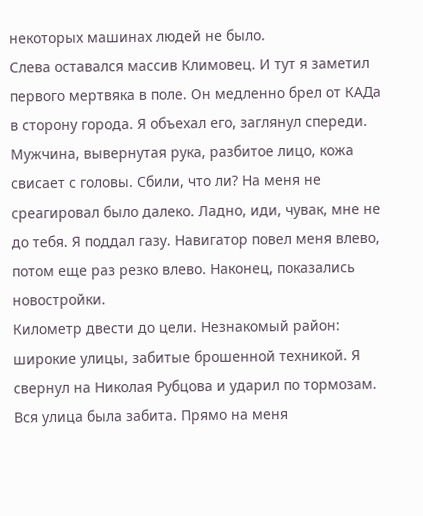некоторых машинах людей не было.
Слева оставался массив Климовец. И тут я заметил первого мертвяка в поле. Он медленно брел от КАДа в сторону города. Я объехал его, заглянул спереди. Мужчина, вывернутая рука, разбитое лицо, кожа свисает с головы. Сбили, что ли? На меня не среагировал было далеко. Ладно, иди, чувак, мне не до тебя. Я поддал газу. Навигатор повел меня влево, потом еще раз резко влево. Наконец, показались новостройки.
Километр двести до цели. Незнакомый район: широкие улицы, забитые брошенной техникой. Я свернул на Николая Рубцова и ударил по тормозам. Вся улица была забита. Прямо на меня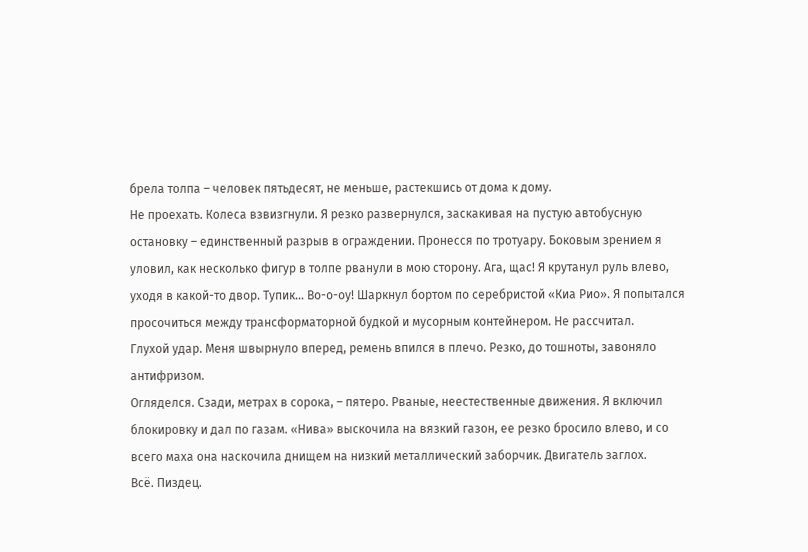брела толпа – человек пятьдесят, не меньше, растекшись от дома к дому.
Не проехать. Колеса взвизгнули. Я резко развернулся, заскакивая на пустую автобусную остановку – единственный разрыв в ограждении. Пронесся по тротуару. Боковым зрением я уловил, как несколько фигур в толпе рванули в мою сторону. Ага, щас! Я крутанул руль влево, уходя в какой-то двор. Тупик… Во-о-оу! Шаркнул бортом по серебристой «Киа Рио». Я попытался просочиться между трансформаторной будкой и мусорным контейнером. Не рассчитал.
Глухой удар. Меня швырнуло вперед, ремень впился в плечо. Резко, до тошноты, завоняло антифризом.
Огляделся. Сзади, метрах в сорока, – пятеро. Рваные, неестественные движения. Я включил блокировку и дал по газам. «Нива» выскочила на вязкий газон, ее резко бросило влево, и со всего маха она наскочила днищем на низкий металлический заборчик. Двигатель заглох.
Всё. Пиздец.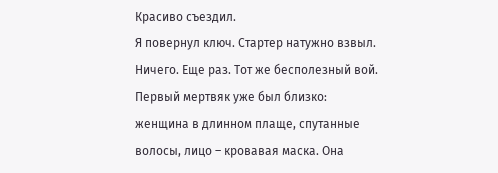Красиво съездил.
Я повернул ключ. Стартер натужно взвыл. Ничего. Еще раз. Тот же бесполезный вой.
Первый мертвяк уже был близко: женщина в длинном плаще, спутанные волосы, лицо – кровавая маска. Она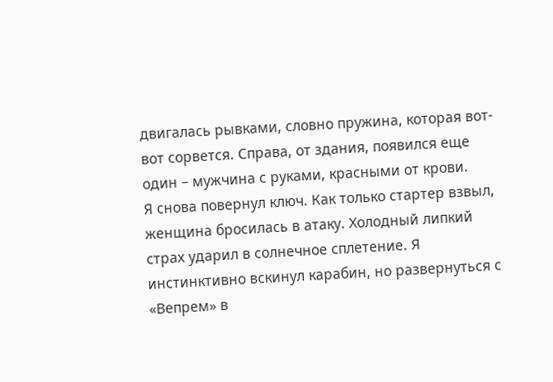двигалась рывками, словно пружина, которая вот-вот сорвется. Справа, от здания, появился еще один – мужчина с руками, красными от крови.
Я снова повернул ключ. Как только стартер взвыл, женщина бросилась в атаку. Холодный липкий страх ударил в солнечное сплетение. Я инстинктивно вскинул карабин, но развернуться с «Вепрем» в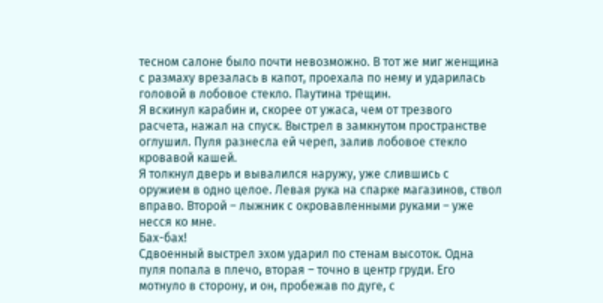тесном салоне было почти невозможно. В тот же миг женщина с размаху врезалась в капот, проехала по нему и ударилась головой в лобовое стекло. Паутина трещин.
Я вскинул карабин и, скорее от ужаса, чем от трезвого расчета, нажал на спуск. Выстрел в замкнутом пространстве оглушил. Пуля разнесла ей череп, залив лобовое стекло кровавой кашей.
Я толкнул дверь и вывалился наружу, уже слившись с оружием в одно целое. Левая рука на спарке магазинов, ствол вправо. Второй – лыжник с окровавленными руками – уже несся ко мне.
Бах-бах!
Сдвоенный выстрел эхом ударил по стенам высоток. Одна пуля попала в плечо, вторая – точно в центр груди. Его мотнуло в сторону, и он, пробежав по дуге, с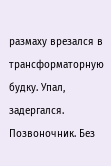размаху врезался в трансформаторную будку. Упал, задергался. Позвоночник. Без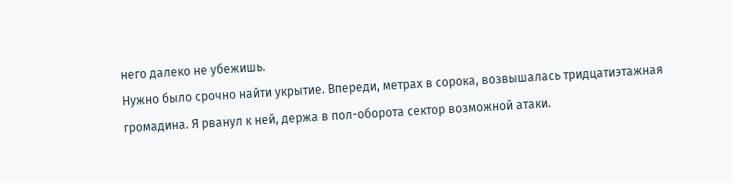него далеко не убежишь.
Нужно было срочно найти укрытие. Впереди, метрах в сорока, возвышалась тридцатиэтажная громадина. Я рванул к ней, держа в пол-оборота сектор возможной атаки.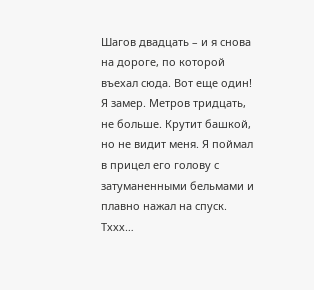Шагов двадцать – и я снова на дороге, по которой въехал сюда. Вот еще один! Я замер. Метров тридцать, не больше. Крутит башкой, но не видит меня. Я поймал в прицел его голову с затуманенными бельмами и плавно нажал на спуск. Тххх…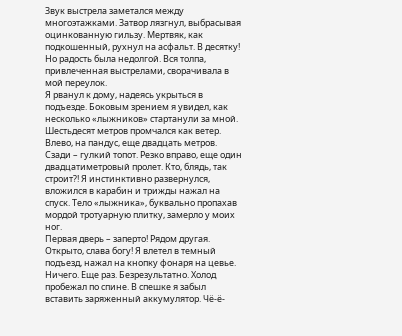Звук выстрела заметался между многоэтажками. Затвор лязгнул, выбрасывая оцинкованную гильзу. Мертвяк, как подкошенный, рухнул на асфальт. В десятку! Но радость была недолгой. Вся толпа, привлеченная выстрелами, сворачивала в мой переулок.
Я рванул к дому, надеясь укрыться в подъезде. Боковым зрением я увидел, как несколько «лыжников» стартанули за мной. Шестьдесят метров промчался как ветер. Влево, на пандус, еще двадцать метров. Сзади – гулкий топот. Резко вправо, еще один двадцатиметровый пролет. Кто, блядь, так строит?! Я инстинктивно развернулся, вложился в карабин и трижды нажал на спуск. Тело «лыжника», буквально пропахав мордой тротуарную плитку, замерло у моих ног.
Первая дверь – заперто! Рядом другая. Открыто, слава богу! Я влетел в темный подъезд, нажал на кнопку фонаря на цевье. Ничего. Еще раз. Безрезультатно. Холод пробежал по спине. В спешке я забыл вставить заряженный аккумулятор. Чё-ё-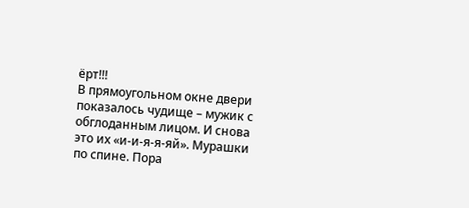ёрт!!!
В прямоугольном окне двери показалось чудище – мужик с обглоданным лицом. И снова это их «и-и-я-я-яй». Мурашки по спине. Пора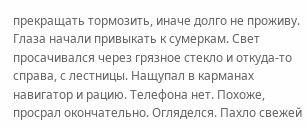прекращать тормозить, иначе долго не проживу.
Глаза начали привыкать к сумеркам. Свет просачивался через грязное стекло и откуда-то справа, с лестницы. Нащупал в карманах навигатор и рацию. Телефона нет. Похоже, просрал окончательно. Огляделся. Пахло свежей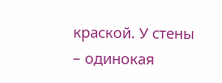краской. У стены – одинокая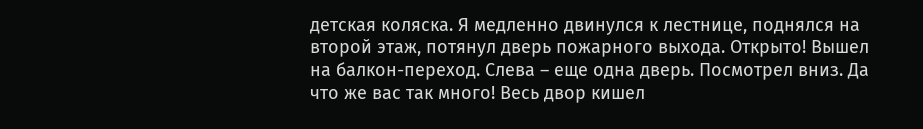детская коляска. Я медленно двинулся к лестнице, поднялся на второй этаж, потянул дверь пожарного выхода. Открыто! Вышел на балкон-переход. Слева – еще одна дверь. Посмотрел вниз. Да что же вас так много! Весь двор кишел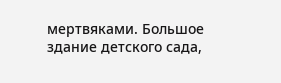мертвяками. Большое здание детского сада,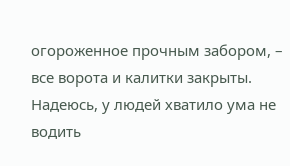огороженное прочным забором, – все ворота и калитки закрыты. Надеюсь, у людей хватило ума не водить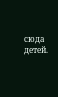сюда детей.